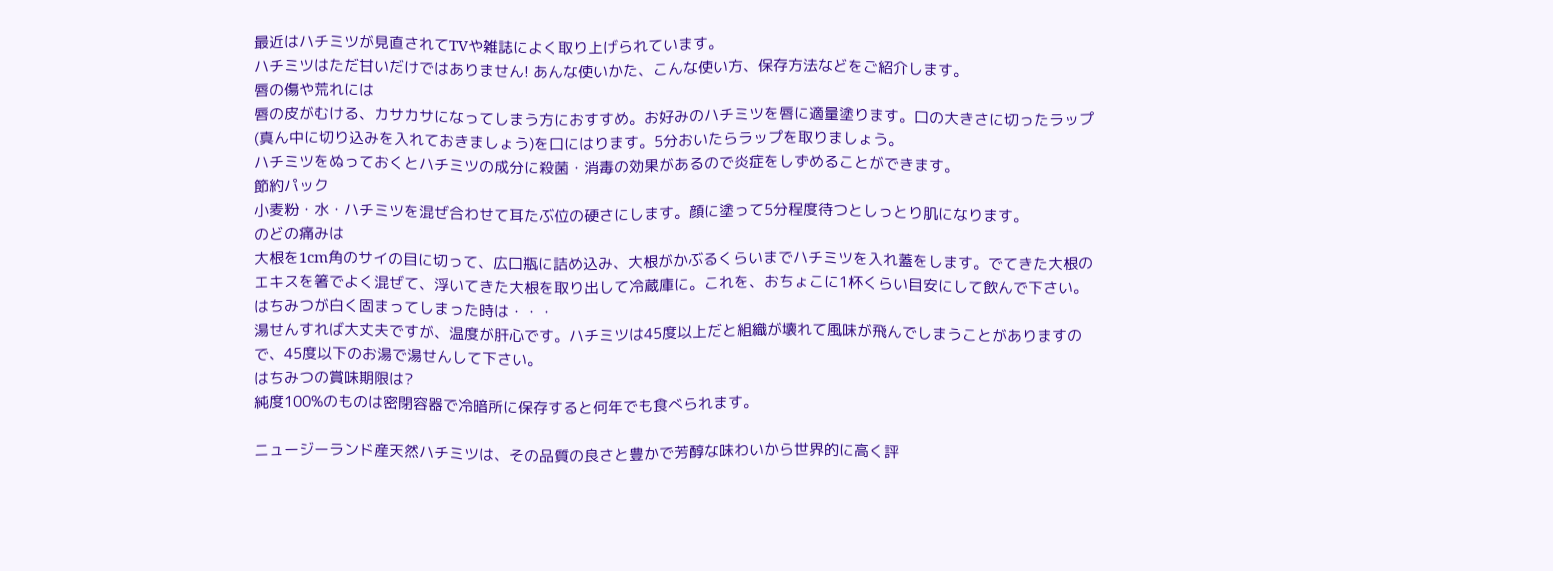最近はハチミツが見直されてTVや雑誌によく取り上げられています。
ハチミツはただ甘いだけではありません! あんな使いかた、こんな使い方、保存方法などをご紹介します。
唇の傷や荒れには
唇の皮がむける、カサカサになってしまう方におすすめ。お好みのハチミツを唇に適量塗ります。口の大きさに切ったラップ(真ん中に切り込みを入れておきましょう)を口にはります。5分おいたらラップを取りましょう。
ハチミツをぬっておくとハチミツの成分に殺菌・消毒の効果があるので炎症をしずめることができます。
節約パック
小麦粉・水・ハチミツを混ぜ合わせて耳たぶ位の硬さにします。顔に塗って5分程度待つとしっとり肌になります。
のどの痛みは
大根を1cm角のサイの目に切って、広口瓶に詰め込み、大根がかぶるくらいまでハチミツを入れ蓋をします。でてきた大根のエキスを箸でよく混ぜて、浮いてきた大根を取り出して冷蔵庫に。これを、おちょこに1杯くらい目安にして飲んで下さい。
はちみつが白く固まってしまった時は・・・
湯せんすれば大丈夫ですが、温度が肝心です。ハチミツは45度以上だと組織が壊れて風味が飛んでしまうことがありますので、45度以下のお湯で湯せんして下さい。
はちみつの賞味期限は?
純度100%のものは密閉容器で冷暗所に保存すると何年でも食べられます。

ニュージーランド産天然ハチミツは、その品質の良さと豊かで芳醇な味わいから世界的に高く評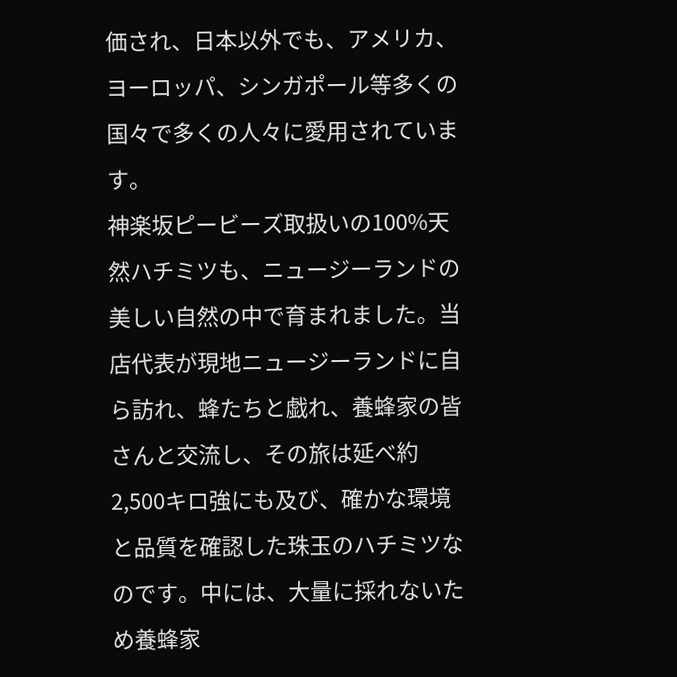価され、日本以外でも、アメリカ、ヨーロッパ、シンガポール等多くの国々で多くの人々に愛用されています。
神楽坂ピービーズ取扱いの100%天然ハチミツも、ニュージーランドの美しい自然の中で育まれました。当店代表が現地ニュージーランドに自ら訪れ、蜂たちと戯れ、養蜂家の皆さんと交流し、その旅は延べ約2,500キロ強にも及び、確かな環境と品質を確認した珠玉のハチミツなのです。中には、大量に採れないため養蜂家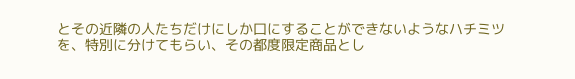とその近隣の人たちだけにしか口にすることができないようなハチミツを、特別に分けてもらい、その都度限定商品とし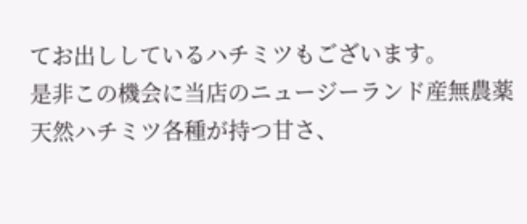てお出ししているハチミツもございます。
是非この機会に当店のニュージーランド産無農薬天然ハチミツ各種が持つ甘さ、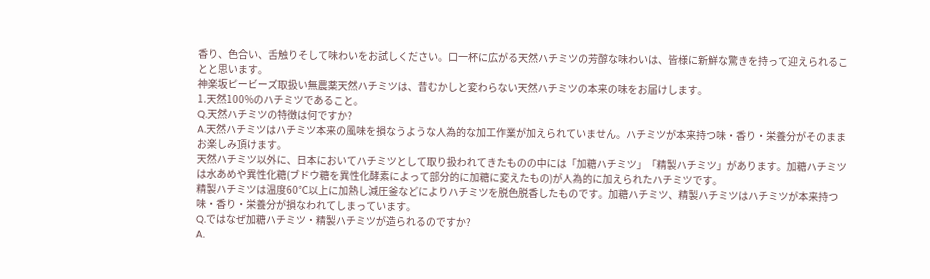香り、色合い、舌触りそして味わいをお試しください。口一杯に広がる天然ハチミツの芳醇な味わいは、皆様に新鮮な驚きを持って迎えられることと思います。
神楽坂ピービーズ取扱い無農薬天然ハチミツは、昔むかしと変わらない天然ハチミツの本来の味をお届けします。
1.天然100%のハチミツであること。
Q.天然ハチミツの特徴は何ですか?
A.天然ハチミツはハチミツ本来の風味を損なうような人為的な加工作業が加えられていません。ハチミツが本来持つ味・香り・栄養分がそのままお楽しみ頂けます。
天然ハチミツ以外に、日本においてハチミツとして取り扱われてきたものの中には「加糖ハチミツ」「精製ハチミツ」があります。加糖ハチミツは水あめや異性化糖(ブドウ糖を異性化酵素によって部分的に加糖に変えたもの)が人為的に加えられたハチミツです。
精製ハチミツは温度60℃以上に加熱し減圧釜などによりハチミツを脱色脱香したものです。加糖ハチミツ、精製ハチミツはハチミツが本来持つ味・香り・栄養分が損なわれてしまっています。
Q.ではなぜ加糖ハチミツ・精製ハチミツが造られるのですか?
A.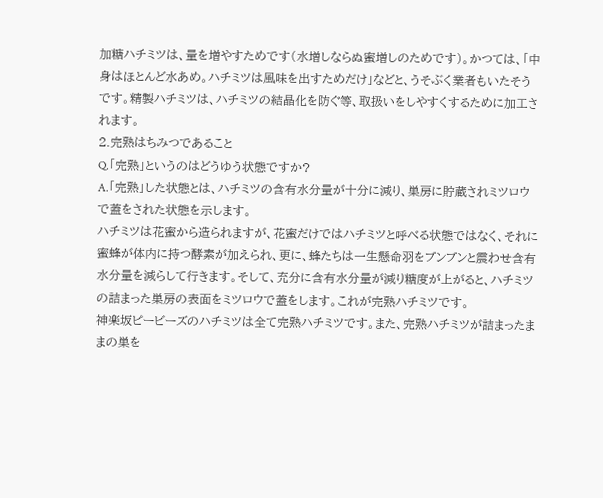加糖ハチミツは、量を増やすためです(水増しならぬ蜜増しのためです)。かつては、「中身はほとんど水あめ。ハチミツは風味を出すためだけ」などと、うそぶく業者もいたそうです。精製ハチミツは、ハチミツの結晶化を防ぐ等、取扱いをしやすくするために加工されます。
2.完熟はちみつであること
Q.「完熟」というのはどうゆう状態ですか?
A.「完熟」した状態とは、ハチミツの含有水分量が十分に減り、巣房に貯蔵されミツロウで蓋をされた状態を示します。
ハチミツは花蜜から造られますが、花蜜だけではハチミツと呼べる状態ではなく、それに蜜蜂が体内に持つ酵素が加えられ、更に、蜂たちは一生懸命羽をブンブンと震わせ含有水分量を減らして行きます。そして、充分に含有水分量が減り糖度が上がると、ハチミツの詰まった巣房の表面をミツロウで蓋をします。これが完熟ハチミツです。
神楽坂ピービーズのハチミツは全て完熟ハチミツです。また、完熟ハチミツが詰まったままの巣を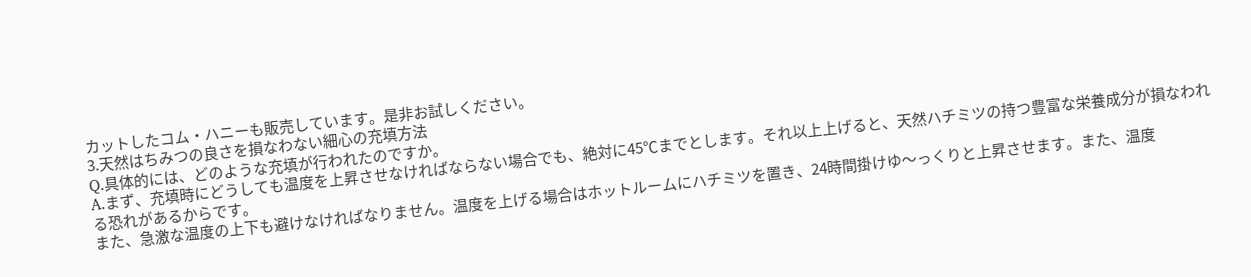カットしたコム・ハニーも販売しています。是非お試しください。
3.天然はちみつの良さを損なわない細心の充填方法
Q.具体的には、どのような充填が行われたのですか。
A.まず、充填時にどうしても温度を上昇させなければならない場合でも、絶対に45℃までとします。それ以上上げると、天然ハチミツの持つ豊富な栄養成分が損なわれる恐れがあるからです。
また、急激な温度の上下も避けなければなりません。温度を上げる場合はホットルームにハチミツを置き、24時間掛けゆ〜っくりと上昇させます。また、温度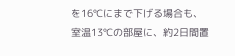を16℃にまで下げる場合も、室温13℃の部屋に、約2日間置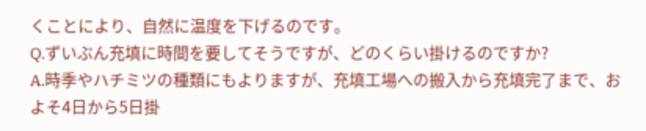くことにより、自然に温度を下げるのです。
Q.ずいぶん充填に時間を要してそうですが、どのくらい掛けるのですか?
A.時季やハチミツの種類にもよりますが、充填工場への搬入から充填完了まで、およそ4日から5日掛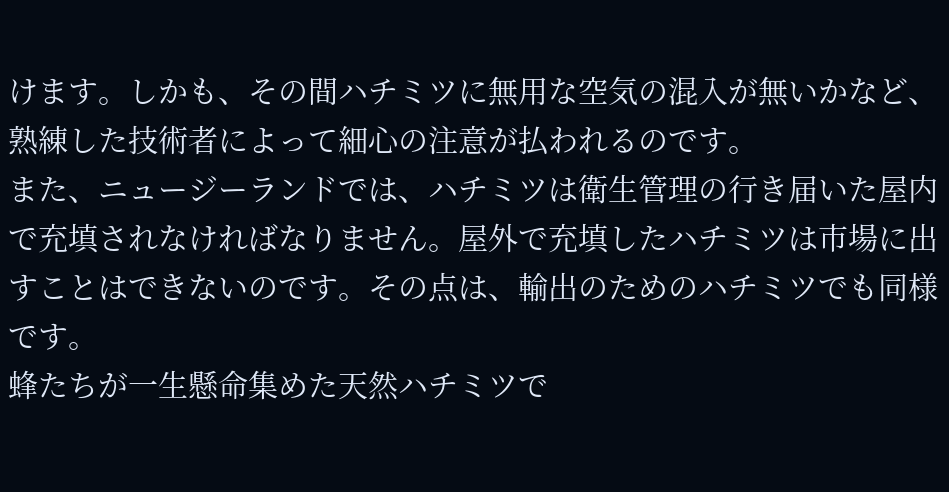けます。しかも、その間ハチミツに無用な空気の混入が無いかなど、熟練した技術者によって細心の注意が払われるのです。
また、ニュージーランドでは、ハチミツは衛生管理の行き届いた屋内で充填されなければなりません。屋外で充填したハチミツは市場に出すことはできないのです。その点は、輸出のためのハチミツでも同様です。
蜂たちが一生懸命集めた天然ハチミツで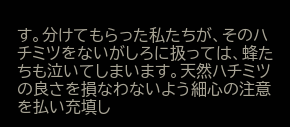す。分けてもらった私たちが、そのハチミツをないがしろに扱っては、蜂たちも泣いてしまいます。天然ハチミツの良さを損なわないよう細心の注意を払い充填し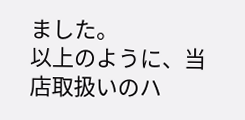ました。
以上のように、当店取扱いのハ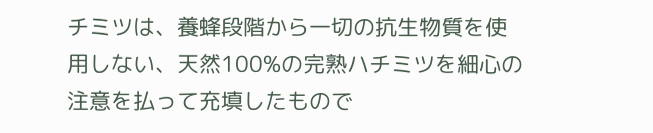チミツは、養蜂段階から一切の抗生物質を使用しない、天然100%の完熟ハチミツを細心の注意を払って充填したもので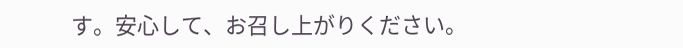す。安心して、お召し上がりください。